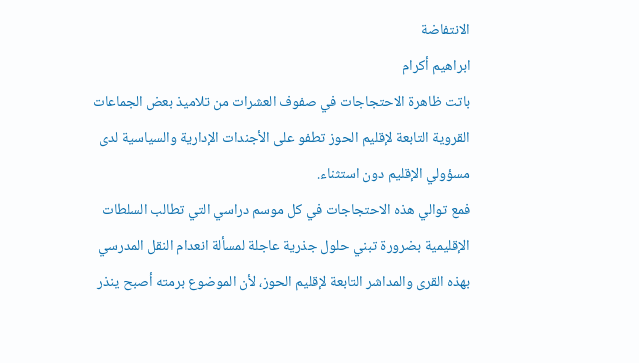الانتفاضة
ابراهيم أكرام
باتت ظاهرة الاحتجاجات في صفوف العشرات من تلاميذ بعض الجماعات القروية التابعة لإقليم الحوز تطفو على الأجندات الإدارية والسياسية لدى مسؤولي الإقليم دون استثناء.
فمع توالي هذه الاحتجاجات في كل موسم دراسي التي تطالب السلطات الإقليمية بضرورة تبني حلول جذرية عاجلة لمسألة انعدام النقل المدرسي بهذه القرى والمداشر التابعة لإقليم الحوز، لأن الموضوع برمته أصبح ينذر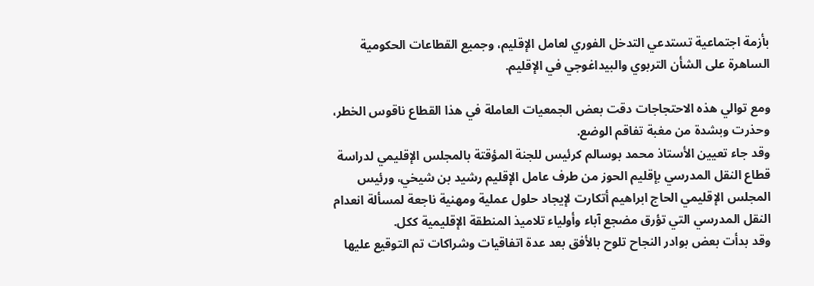بأزمة اجتماعية تستدعي التدخل الفوري لعامل الإقليم، وجميع القطاعات الحكومية الساهرة على الشأن التربوي والبيداغوجي في الإقليم.

ومع توالي هذه الاحتجاجات دقت بعض الجمعيات العاملة في هذا القطاع ناقوس الخطر، وحذرت وبشدة من مغبة تفاقم الوضع.
وقد جاء تعيين الأستاذ محمد بوسالم كرئيس للجنة المؤقتة بالمجلس الإقليمي لدراسة قطاع النقل المدرسي بإقليم الحوز من طرف عامل الإقليم رشيد بن شيخي، ورئيس المجلس الإقليمي الحاج ابراهيم أتكارت لإيجاد حلول عملية ومهنية ناجعة لمسألة انعدام النقل المدرسي التي تؤرق مضجع آباء وأولياء تلاميذ المنطقة الإقليمية ككل.
وقد بدأت بعض بوادر النجاح تلوح بالأفق بعد عدة اتفاقيات وشراكات تم التوقيع عليها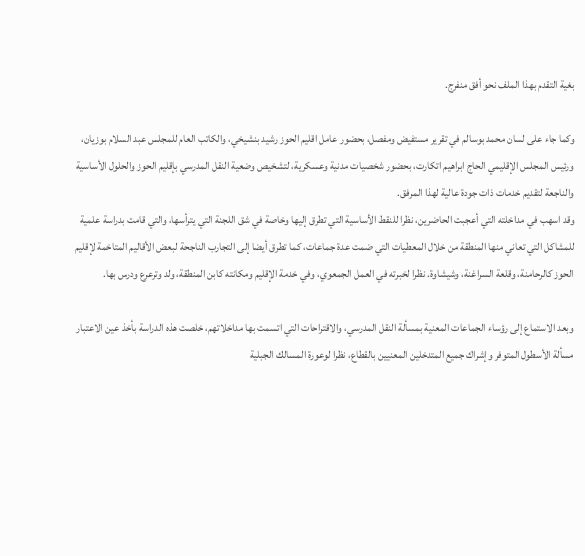بغية التقدم بهذا الملف نحو أفق منفرج.

وكما جاء على لسان محمد بوسالم في تقرير مستفيض ومفصل، بحضور عامل اقليم الحوز رشيد بنشيخي، والكاتب العام للمجلس عبد السلام بوزيان، ورئيس المجلس الإقليمي الحاج ابراهيم اتكارت، بحضور شخصيات مدنية وعسكرية، لتشخيص وضعية النقل المدرسي بإقليم الحوز والحلول الأساسية والناجعة لتقديم خدمات ذات جودة عالية لهذا المرفق.
وقد اسهب في مداخلته التي أعجبت الحاضرين، نظرا للنقط الأساسية التي تطرق إليها وخاصة في شق اللجنة التي يترأسها، والتي قامت بدراسة علمية للمشاكل التي تعاني منها المنطقة من خلال المعطيات التي ضمت عدة جماعات، كما تطرق أيضا إلى التجارب الناجحة لبعض الأقاليم المتاخمة لإقليم الحوز كالرحامنة، وقلعة السراغنة، وشيشاوة. نظرا لخبرته في العمل الجمعوي، وفي خدمة الإقليم ومكانته كابن المنطقة، ولد وترعرع ودرس بها.

وبعد الاستماع إلى رؤساء الجماعات المعنية بمسألة النقل المدرسي، والاقتراحات التي اتسمت بها مداخلاتهم، خلصت هذه الدراسة بأخذ عين الاعتبار مسألة الأسطول المتوفر وإشراك جميع المتدخلين المعنيين بالقطاع، نظرا لوعورة المسالك الجبلية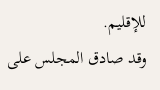للإقليم.
وقد صادق المجلس على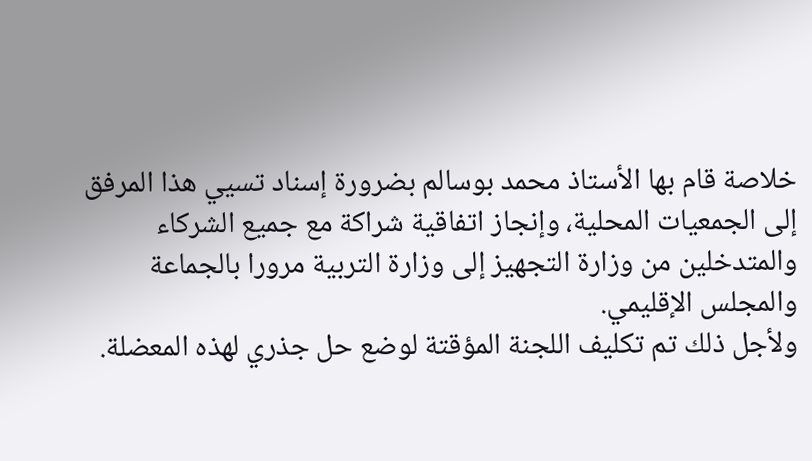خلاصة قام بها الأستاذ محمد بوسالم بضرورة إسناد تسيي هذا المرفق إلى الجمعيات المحلية، وإنجاز اتفاقية شراكة مع جميع الشركاء والمتدخلين من وزارة التجهيز إلى وزارة التربية مرورا بالجماعة والمجلس الإقليمي.
ولأجل ذلك تم تكليف اللجنة المؤقتة لوضع حل جذري لهذه المعضلة.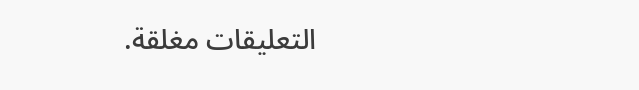التعليقات مغلقة.